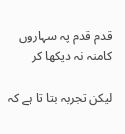قدم قدم پہ سہاروں کامنہ نہ دیکھا کر

لیکن تجربہ بتا تا ہے کہ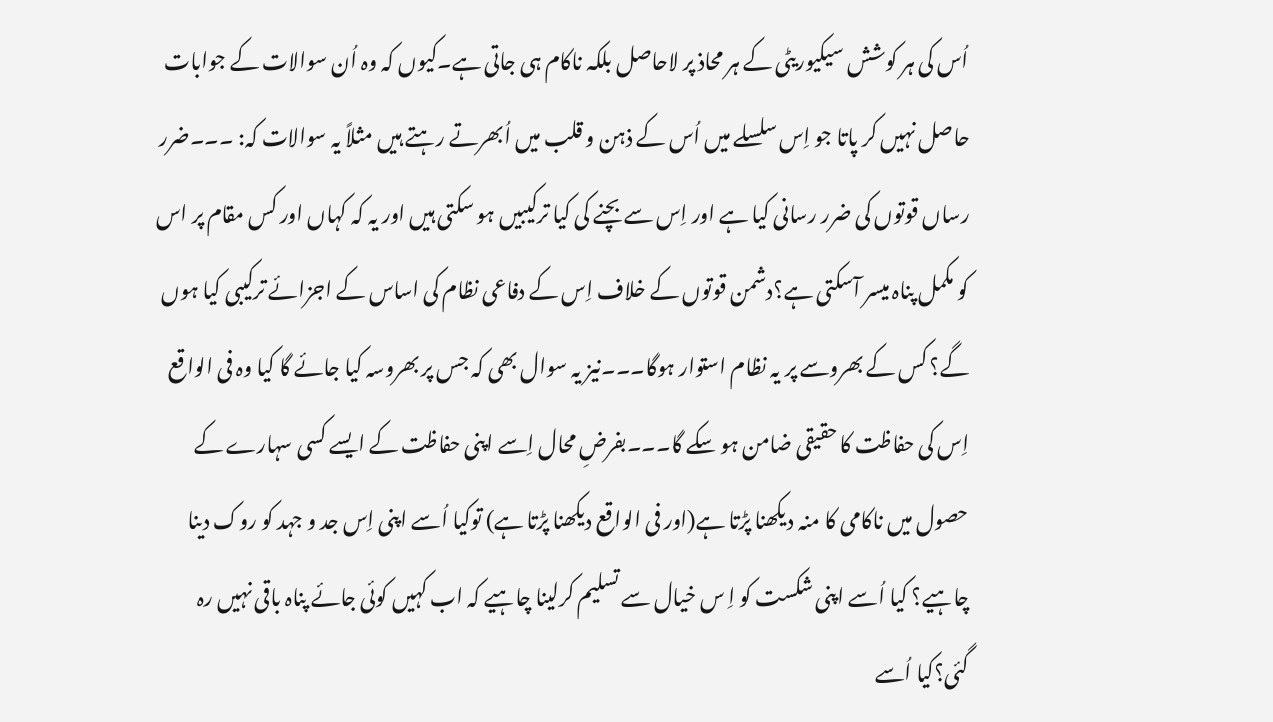اُس کی ہر کوشش سیکیوریٹی کے ہر محاذ پر لاحاصل بلکہ ناکام ہی جاتی ہے۔کیوں کہ وہ اُن سوالات کے جوابات حاصل نہیں کر پاتا جو اِس سلسلے میں اُس کے ذہن و قلب میں اُبھرتے رہتے ہیں مثلاً یہ سوالات کہ: ۔۔۔ضرر رساں قوتوں کی ضرر رسانی کیا ہے اور اِس سے بچنے کی کیا ترکیبیں ہو سکتی ہیں اور یہ کہ کہاں اور کس مقام پر اس کو مکمل پناہ میسر آسکتی ہے؟دشمن قوتوں کے خلاف اِس کے دفاعی نظام کی اساس کے اجزائے ترکیبی کیا ہوں گے؟ کس کے بھروسے پر یہ نظام استوار ہوگا۔۔۔نیز یہ سوال بھی کہ جس پر بھروسہ کیا جائے گا کیا وہ فی الواقع اِس کی حفاظت کا حقیقی ضامن ہو سکے گا۔۔۔بفرضِ محال اِسے اپنی حفاظت کے ایسے کسی سہارے کے حصول میں ناکامی کا منہ دیکھنا پڑتا ہے(اور فی الواقع دیکھنا پڑتا ہے) توکیا اُسے اپنی اِس جد و جہد کو روک دینا چاہیے؟ کیا اُسے اپنی شکست کو اِ س خیال سے تسلیم کرلینا چاہیے کہ اب کہیں کوئی جائے پناہ باقی نہیں رہ گئی؟کیا اُسے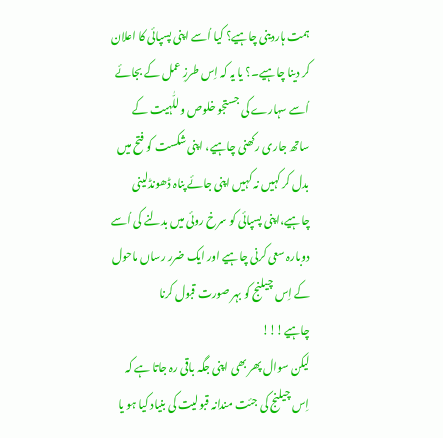ہمت ہاردینی چاہیے؟ کیا اُسے اپنی پسپائی کا اعلان کر دینا چاہیے۔؟ یا یہ کہ اِس طرزِ عمل کے بجائے اُسے سہارے کی جستجو خلوص و للّٰہیت کے ساتھ جاری رکھنی چاہیے، اپنی شکست کو فتح میں بدل کر کہیں نہ کہیں اپنی جائے پناہ ڈھونڈلینی چاہیے،اپنی پسپائی کو سرخ روئی میں بدلنے کی اُسے دوبارہ سعی کرنی چاہیے اور ایک ضرر رساں ماحول کے اِس چیلنج کو بہر صورت قبول کرنا چاہیے!!!
لیکن سوال پھر بھی اپنی جگہ باقی رہ جاتا ہے کہ اِس چیلنج کی جئت مندانہ قبولیت کی بنیاد کیا ہو یا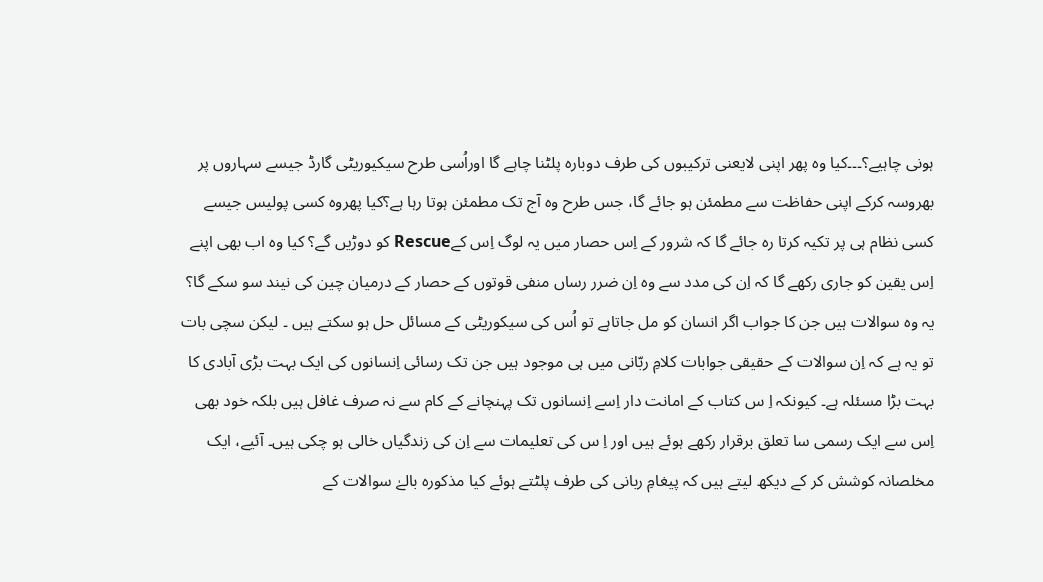ہونی چاہیے؟۔۔۔کیا وہ پھر اپنی لایعنی ترکیبوں کی طرف دوبارہ پلٹنا چاہے گا اوراُسی طرح سیکیوریٹی گارڈ جیسے سہاروں پر بھروسہ کرکے اپنی حفاظت سے مطمئن ہو جائے گا، جس طرح وہ آج تک مطمئن ہوتا رہا ہے؟کیا پھروہ کسی پولیس جیسے کسی نظام ہی پر تکیہ کرتا رہ جائے گا کہ شرور کے اِس حصار میں یہ لوگ اِس کےRescue کو دوڑیں گے؟ کیا وہ اب بھی اپنے اِس یقین کو جاری رکھے گا کہ اِن کی مدد سے وہ اِن ضرر رساں منفی قوتوں کے حصار کے درمیان چین کی نیند سو سکے گا؟
یہ وہ سوالات ہیں جن کا جواب اگر انسان کو مل جاتاہے تو اُس کی سیکوریٹی کے مسائل حل ہو سکتے ہیں ۔ لیکن سچی بات تو یہ ہے کہ اِن سوالات کے حقیقی جوابات کلامِ ربّانی میں ہی موجود ہیں جن تک رسائی اِنسانوں کی ایک بہت بڑی آبادی کا بہت بڑا مسئلہ ہے۔ کیونکہ اِ س کتاب کے امانت دار اِسے اِنسانوں تک پہنچانے کے کام سے نہ صرف غافل ہیں بلکہ خود بھی اِس سے ایک رسمی سا تعلق برقرار رکھے ہوئے ہیں اور اِ س کی تعلیمات سے اِن کی زندگیاں خالی ہو چکی ہیں۔ آئیے، ایک مخلصانہ کوشش کر کے دیکھ لیتے ہیں کہ پیغامِ ربانی کی طرف پلٹتے ہوئے کیا مذکورہ بالےٰ سوالات کے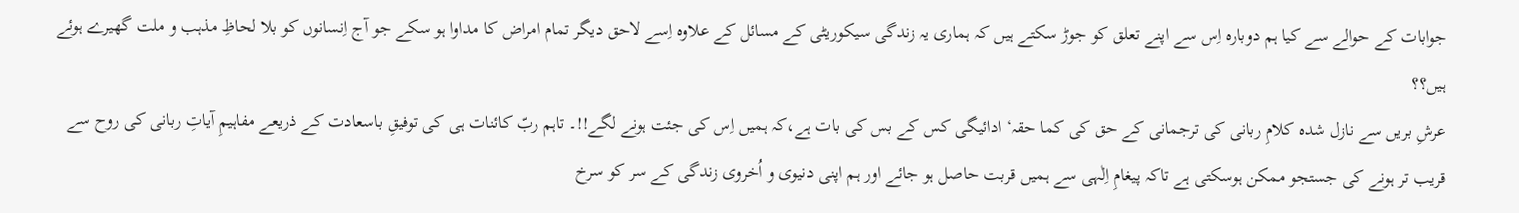جوابات کے حوالے سے کیا ہم دوبارہ اِس سے اپنے تعلق کو جوڑ سکتے ہیں کہ ہماری یہ زندگی سیکوریٹی کے مسائل کے علاوہ اِسے لاحق دیگر تمام امراض کا مداوا ہو سکے جو آج اِنسانوں کو بلا لحاظِ مذہب و ملت گھیرے ہوئے ہیں؟؟
عرشِ بریں سے نازل شدہ کلامِ ربانی کی ترجمانی کے حق کی کما حقہ‘ ادائیگی کس کے بس کی بات ہے،کہ ہمیں اِس کی جئت ہونے لگے!!۔ تاہم ربّ کائنات ہی کی توفیقِ باسعادت کے ذریعے مفاہیمِ آیاتِ ربانی کی روح سے قریب تر ہونے کی جستجو ممکن ہوسکتی ہے تاکہ پیغامِ اِلٰہی سے ہمیں قربت حاصل ہو جائے اور ہم اپنی دنیوی و اُخروی زندگی کے سر کو سرخ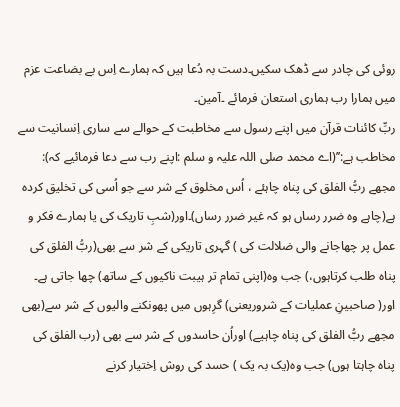روئی کی چادر سے ڈھک سکیں۔دست بہ دُعا ہیں کہ ہمارے اِس بے بضاعت عزم میں ہمارا رب ہماری استعان فرمائے ۔آمین۔
ربِّ کائنات قرآن میں اپنے رسول سے مخاطبت کے حوالے سے ساری اِنسانیت سے مخاطب ہے:’’(اے محمد صلی اللہ علیہ و سلم :اپنے رب سے دعا فرمائیے کہ): مجھے ربُّ الفلق کی پناہ چاہئے ، اُس مخلوق کے شر سے جو اُسی کی تخلیق کردہ ہے(چاہے وہ ضرر رساں ہو کہ غیر ضرر رساں)۔اور(شبِ تاریک کی یا ہمارے فکر و عمل پر چھاجانے والی ضلالت کی ) گہری تاریکی کے شر سے بھی(ربُّ الفلق کی پناہ طلب کرتاہوں،) جب وہ(اپنی تمام تر ہیبت ناکیوں کے ساتھ) چھا جاتی ہے۔ اور( صاحبینِ عملیات کے شروریعنی) گرِہوں میں پھونکنے والیوں کے شر سے(بھی مجھے ربُّ الفلق کی پناہ چاہیے) اوراُن حاسدوں کے شر سے بھی (رب الفلق کی پناہ چاہتا ہوں) جب وہ(یک بہ یک ) حسد کی روش اِختیار کرنے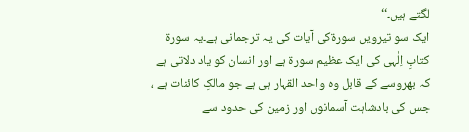لگتے ہیں۔‘‘
ایک سو تیرویں سورۃکی آیات کی یہ ترجمانی ہے۔یہ سورۃ کتابِ اِلٰہی کی ایک عظیم سورۃ ہے اور انسان کو یاد دلاتی ہے کہ بھروسے کے قابل وہ واحد القہار ہی ہے جو مالکِ کائنات ہے ، جس کی بادشاہت آسمانوں اور زمین کی حدود سے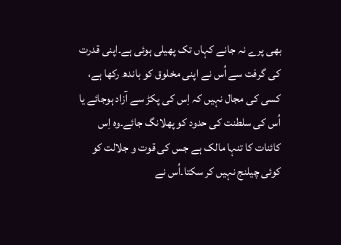بھی پرے نہ جانے کہاں تک پھیلی ہوئی ہے۔اپنی قدرت کی گرفت سے اُس نے اپنی مخلوق کو باندھ رکھا ہے، کسی کی مجال نہیں کہ اِس کی پکڑ سے آزاد ہوجائے یا اُس کی سلطنت کی حدود کو پھلانگ جائے۔وہ اِس کائنات کا تنہا مالک ہے جس کی قوت و جلالت کو کوئی چیلنج نہیں کر سکتا۔اُس نے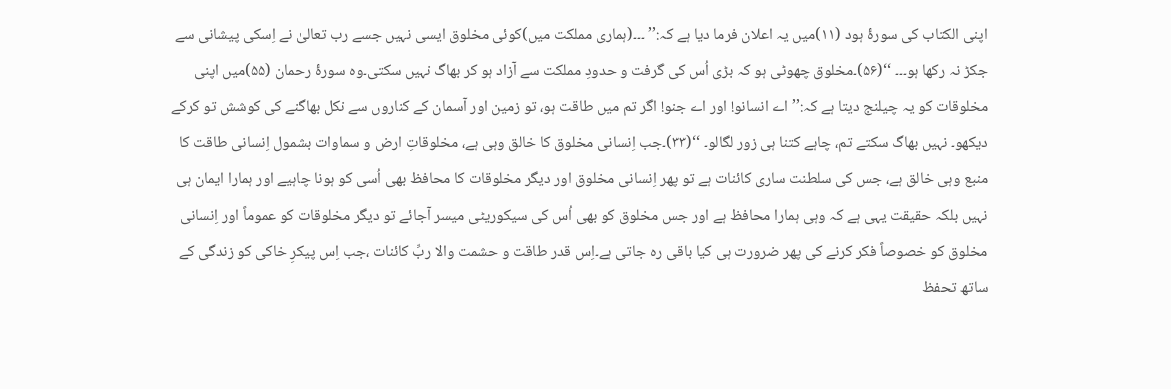اپنی الکتاب کی سورۂ ہود (۱۱)میں یہ اعلان فرما دیا ہے کہ:’’ ۔۔۔(ہماری مملکت میں)کوئی مخلوق ایسی نہیں جسے رب تعالیٰ نے اِسکی پیشانی سے جکڑ نہ رکھا ہو۔۔۔ ‘‘(۵۶)۔مخلوق چھوٹی ہو کہ بڑی اُس کی گرفت و حدودِ مملکت سے آزاد ہو کر بھاگ نہیں سکتی۔وہ سورۂ رحمان (۵۵)میں اپنی مخلوقات کو یہ چیلنج دیتا ہے کہ:’’ اے انسانو! اور اے جنو! اگر تم میں طاقت ہو، تو زمین اور آسمان کے کناروں سے نکل بھاگنے کی کوشش تو کرکے دیکھو۔ نہیں بھاگ سکتے تم، چاہے کتنا ہی زور لگالو۔ ‘‘(۳۳)۔جب اِنسانی مخلوق کا خالق وہی ہے، مخلوقاتِ ارض و سماوات بشمول اِنسانی طاقت کا منبع وہی خالق ہے، جس کی سلطنت ساری کائنات ہے تو پھر اِنسانی مخلوق اور دیگر مخلوقات کا محافظ بھی اُسی کو ہونا چاہیے اور ہمارا ایمان ہی نہیں بلکہ حقیقت یہی ہے کہ وہی ہمارا محافظ ہے اور جس مخلوق کو بھی اُس کی سیکوریٹی میسر آجائے تو دیگر مخلوقات کو عموماً اور اِنسانی مخلوق کو خصوصاً فکر کرنے کی پھر ضرورت ہی کیا باقی رہ جاتی ہے۔اِس قدر طاقت و حشمت والا ربِّ کائنات ،جب اِس پیکرِ خاکی کو زندگی کے ساتھ تحفظ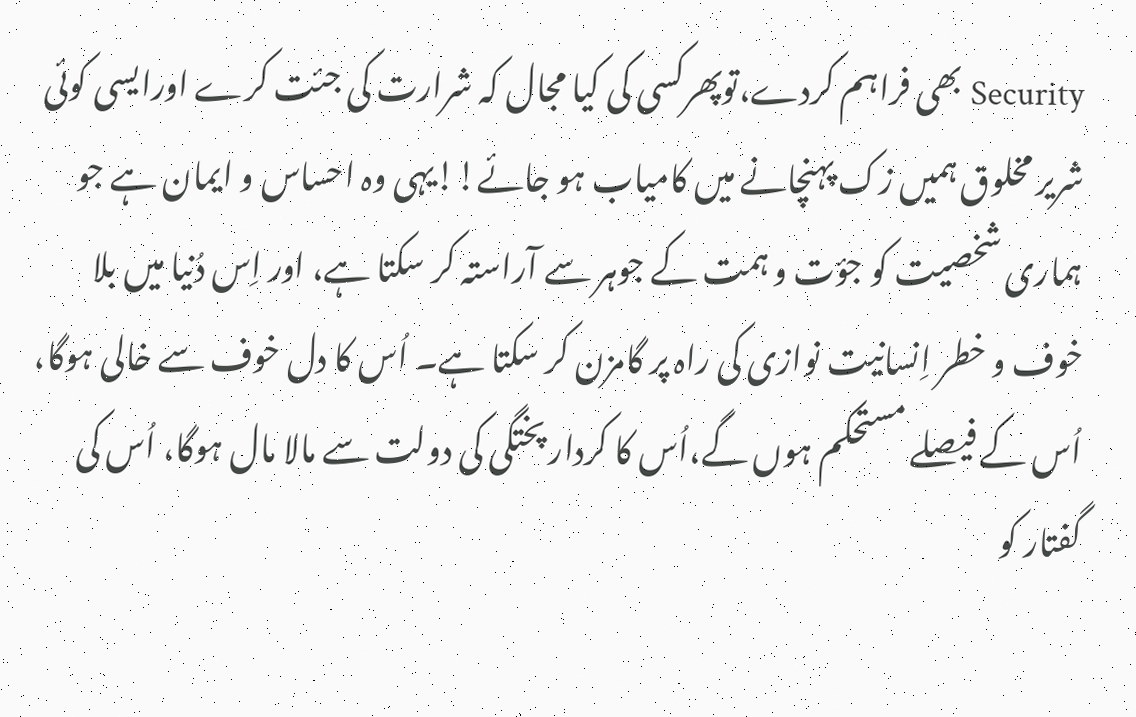Security بھی فراہم کردے،توپھرکسی کی کیا مجال کہ شرارت کی جئت کرے اورایسی کوئی شریر مخلوق ہمیں زک پہنچانے میں کامیاب ہو جائے!!یہی وہ احساس و ایمان ہے جو ہماری شخصیت کو جؤت و ہمت کے جوہر سے آراستہ کر سکتا ہے، اور اِس دُنیا میں بلا خوف و خطر اِنسانیت نوازی کی راہ پر گامزن کر سکتا ہے۔ اُس کا دل خوف سے خالی ہوگا، اُس کے فیصلے مستحکم ہوں گے،اُس کا کردار پختگی کی دولت سے مالا مال ہوگا، اُس کی گفتار کو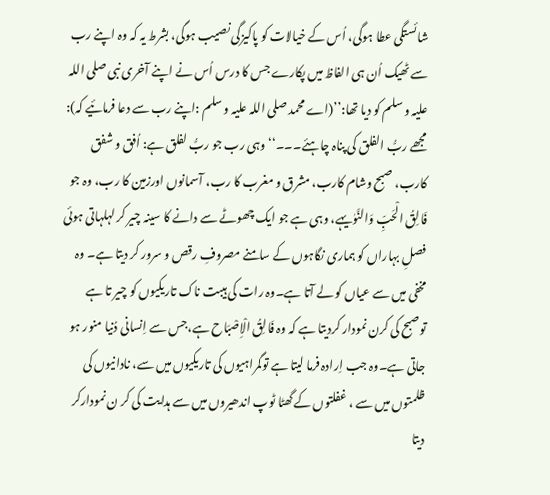شائستگی عطا ہوگی، اُس کے خیالات کو پاکیزگی نصیب ہوگی، بشرط یہ کہ وہ اپنے رب سے ٹھیک اُن ہی الفاظ میں پکارے جس کا درس اُس نے اپنے آخری نبی صلی اللہ علیہ و سلم کو دیا تھا:’’(اے محمد صلی اللہ علیہ و سلم :اپنے رب سے دعا فرمائیے کہ): مجھے ربُّ الفلق کی پناہ چاہئے۔۔۔‘‘وہی رب جو ربُّ لفلق ہے: اُفق و شفق کارب، صبح وشام کارب، مشرق و مغرب کا رب، آسمانوں اورزمین کا رب، وہ جو فَالِقُ الْحَبِّ وَالنَّوٰیہے، وہی ہے جو ایک چھوٹے سے دانے کا سینہ چیر کر لہلہاتی ہوئی فصلِ بہاراں کو ہماری نگاہوں کے سامنے مصروفِ رقص و سرور کر دیتا ہے۔ وہ مخفی میں سے عیاں کو لے آتا ہے۔وہ رات کی ہیبت ناک تاریکیوں کو چیر تا ہے توصبح کی کرن نمودار کردیتا ہے کہ وہ فَالِقُ الْاِصْبَاح ہے،جس سے اِنسانی دُنیا منور ہو جاتی ہے۔وہ جب اِرادہ فرما لیتا ہے توگمراہیوں کی تاریکیوں میں سے، نادانیوں کی ظلمتوں میں سے ، غفلتوں کے گھٹا ٹوپ اندھیروں میں سے ہدایت کی کر ن نمودارکر دیتا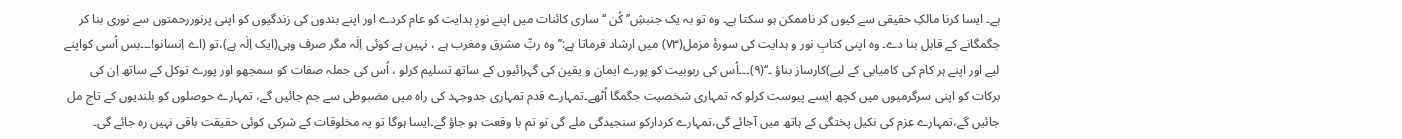ہے۔ ایسا کرنا مالکِ حقیقی سے کیوں کر ناممکن ہو سکتا ہے۔ وہ تو بہ یک جنبشِ’’ کُن ‘‘ساری کائنات میں اپنے نورِ ہدایت کو عام کردے اور اپنے بندوں کی زندگیوں کو اپنی پرنوررحمتوں سے نوری بنا کر جگمگانے کے قابل بنا دے۔ وہ اپنی کتابِ نور و ہدایت کی سورۂ مزمل(۷۳) میں ارشاد فرماتا ہے:’’ وہ ربِّ مشرق ومغرب ہے ، نہیں ہے کوئی اِلٰہ مگر صرف وہی(ایک اِلٰہ ہے)،تو (اے اِنسانو!۔۔۔بس اُسی کواپنے لیے اور اپنے ہر کام کی کامیابی کے لیے)کارساز بناؤ ۔‘‘(۹)۔۔۔اُس کی ربوبیت کو پورے ایمان و یقین کی گہرائیوں کے ساتھ تسلیم کرلو ، اُس کی جملہ صفات کو سمجھو اور پورے توکل کے ساتھ اِن کی برکات کو اپنی سرگرمیوں میں کچھ ایسے پیوست کرلو کہ تمہاری شخصیت جگمگا اُٹھے۔تمہارے قدم تمہاری جدوجہد کی راہ میں مضبوطی سے جم جائیں گے، تمہارے حوصلوں کو بلندیوں کے تاج مل جائیں گے،تمہارے عزم کی نکیل پختگی کے ہاتھ میں آجائے گی،تمہارے کردارکو سنجیدگی ملے گی تو تم با وقعت ہو جاؤ گے۔ایسا ہوگا تو یہ مخلوقات کے شرکی کوئی حقیقت باقی نہیں رہ جائے گی۔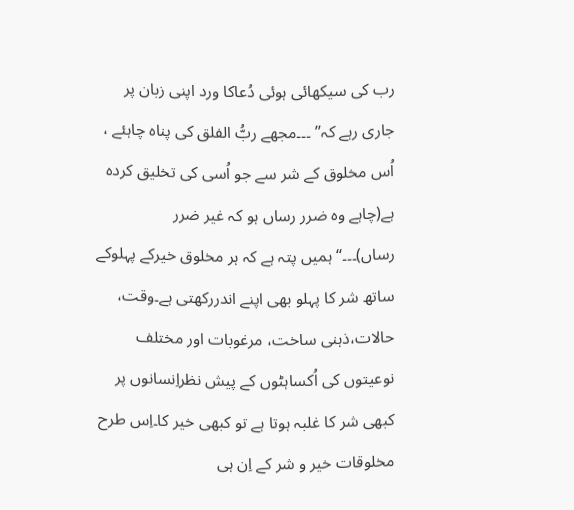رب کی سیکھائی ہوئی دُعاکا ورد اپنی زبان پر جاری رہے کہ’’ ۔۔۔مجھے ربُّ الفلق کی پناہ چاہئے ، اُس مخلوق کے شر سے جو اُسی کی تخلیق کردہ ہے(چاہے وہ ضرر رساں ہو کہ غیر ضرر رساں)۔۔۔‘‘ہمیں پتہ ہے کہ ہر مخلوق خیرکے پہلوکے ساتھ شر کا پہلو بھی اپنے اندررکھتی ہے۔وقت، حالات،ذہنی ساخت، مرغوبات اور مختلف نوعیتوں کی اُکساہٹوں کے پیش نظراِنسانوں پر کبھی شر کا غلبہ ہوتا ہے تو کبھی خیر کا۔اِس طرح مخلوقات خیر و شر کے اِن ہی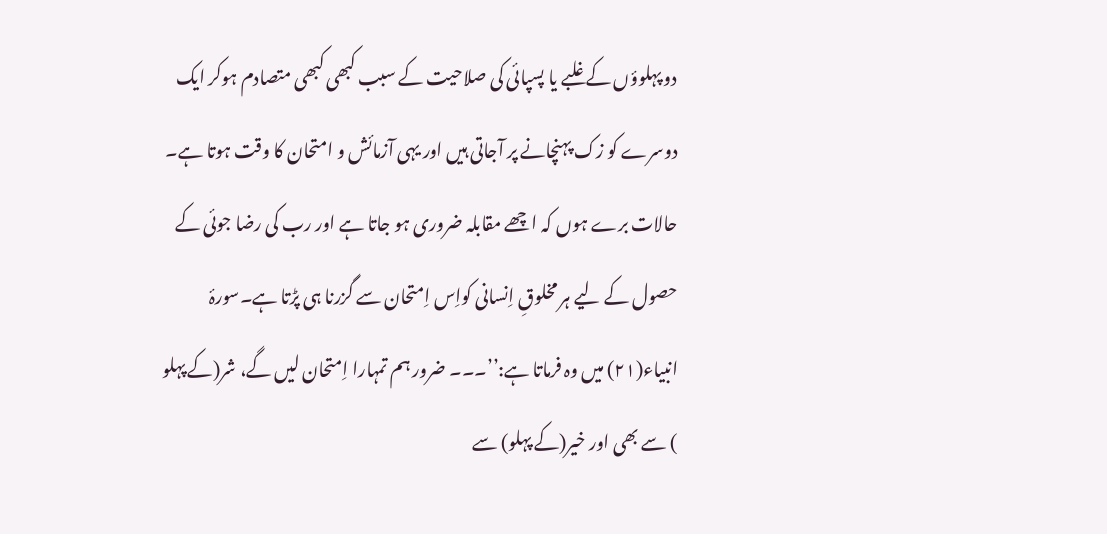دو پہلوؤں کے غلبے یا پسپائی کی صلاحیت کے سبب کبھی کبھی متصادم ہوکر ایک دوسرے کو زک پہنچانے پر آجاتی ہیں اور یہی آزمائش و امتحان کا وقت ہوتا ہے۔ حالات برے ہوں کہ اچھے مقابلہ ضروری ہو جاتا ہے اور رب کی رضا جوئی کے حصول کے لیے ہر مخلوقِ اِنسانی کواِس اِمتحان سے گزرنا ہی پڑتا ہے۔سورۂ انبیاء(۲۱) میں وہ فرماتا ہے:’’۔۔۔ ضرور ہم تمہارا اِمتحان لیں گے، شر(کے پہلو ) سے بھی اور خیر(کے پہلو) سے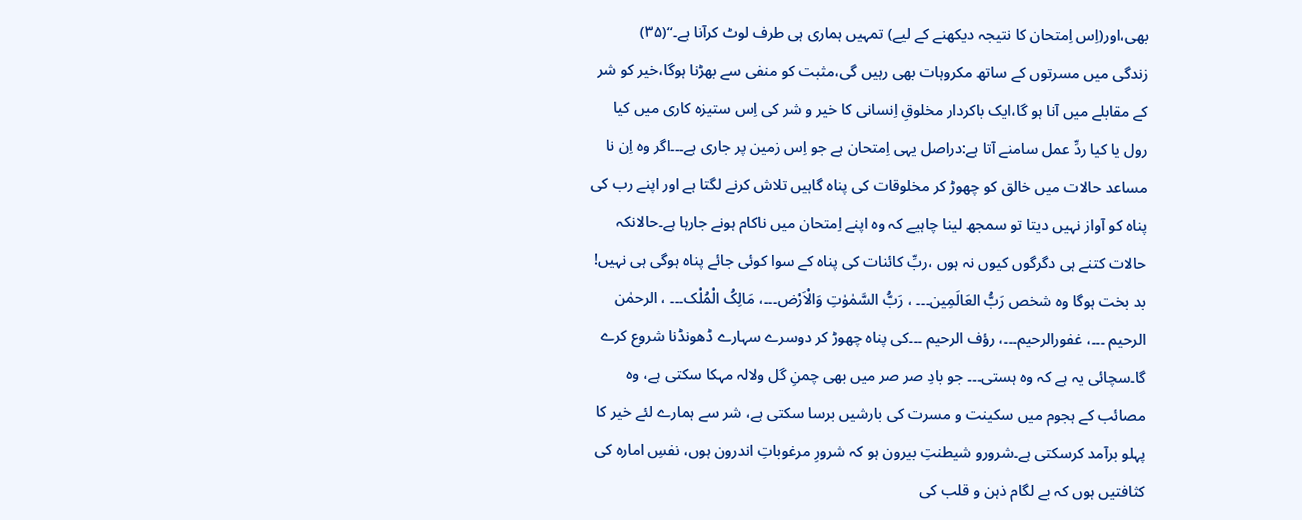بھی،اور(اِس اِمتحان کا نتیجہ دیکھنے کے لیے) تمہیں ہماری ہی طرف لوٹ کرآنا ہے۔‘‘(۳۵)
زندگی میں مسرتوں کے ساتھ مکروہات بھی رہیں گی،مثبت کو منفی سے بھڑنا ہوگا،خیر کو شر کے مقابلے میں آنا ہو گا،ایک باکردار مخلوقِ اِنسانی کا خیر و شر کی اِس ستیزہ کاری میں کیا رول یا کیا ردِّ عمل سامنے آتا ہے:دراصل یہی اِمتحان ہے جو اِس زمین پر جاری ہے۔۔۔اگر وہ اِن نا مساعد حالات میں خالق کو چھوڑ کر مخلوقات کی پناہ گاہیں تلاش کرنے لگتا ہے اور اپنے رب کی پناہ کو آواز نہیں دیتا تو سمجھ لینا چاہیے کہ وہ اپنے اِمتحان میں ناکام ہونے جارہا ہے۔حالانکہ حالات کتنے ہی دگرگوں کیوں نہ ہوں ،ربِّ کائنات کی پناہ کے سوا کوئی جائے پناہ ہوگی ہی نہیں! بد بخت ہوگا وہ شخص رَبُّ العَالَمِین۔۔۔ ، رَبُّ السَّمٰوٰتِ وَالْاَرْض۔۔۔، مَالِکُ الْمُلْک۔۔۔ ، الرحمٰن الرحیم ۔۔۔، غفورالرحیم۔۔۔، رؤف الرحیم ۔۔۔کی پناہ چھوڑ کر دوسرے سہارے ڈھونڈنا شروع کرے گا۔سچائی یہ ہے کہ وہ ہستی۔۔۔ جو بادِ صر صر میں بھی چمنِ گل ولالہ مہکا سکتی ہے، وہ مصائب کے ہجوم میں سکینت و مسرت کی بارشیں برسا سکتی ہے، شر سے ہمارے لئے خیر کا پہلو برآمد کرسکتی ہے۔شرورو شیطنتِ بیرون ہو کہ شرورِ مرغوباتِ اندرون ہوں، نفسِ امارہ کی کثافتیں ہوں کہ بے لگام ذہن و قلب کی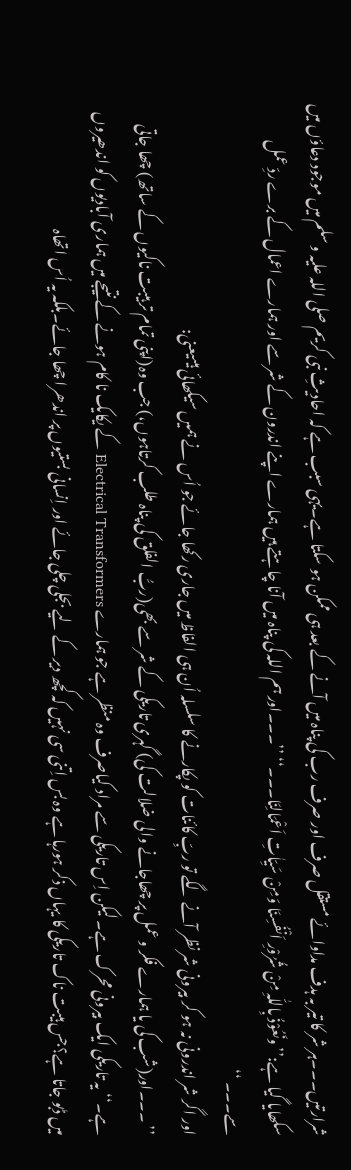شرارتیں۔۔۔ہر شر کا تیر بہ ہدف مداوائے مستقل صرف اور صرف رب کی پناہ میں آنے کے بعد ہی ممکن ہو سکتا ہے۔یہی سبب ہے کہ احادیثِ نبی کریم صلی اللہ علیہ و سلم میں موجود دعاؤں میں سکھایا گیا ہے:’’ ونَعُوْذُ بِاللّٰہِ مِنْ شُرُوْرِ اَنْفُسِنَا وَمِنْ سَیِّاٰتِ اَعْمَالِنَا۔۔۔‘‘ ’’۔۔۔اور ہم اللہ کی پناہ میں آنا چاہتے ہیں ہمارے اپنے اندرون کے شر سے اور ہمارے اعمال کے برے ردِّ عمل سے۔۔۔ ‘‘
اور اگر شر اندرونی نہ ہو کر بیرونی شر نظر آنے لگے تو ربِّ کائنات کو پکارنے کا سلسلہ اُن ہی الفاظ میں جاری رکھا جائے جو اُس نے ہمیں سیکھائی ہیںیعنی:
’’ ۔۔۔اور(شب کی یا ہمارے فکر و عمل پر چھاجانے والی ضلالت کی) گہری تاریکی کے شر سے بھی(ربُّ الفلق کی پناہ طلب کرتاہوں،) جب وہ(اپنی تمام تر ہیبت ناکیوں کے ساتھ) چھا جاتی ہے۔‘‘یہ تاریکی ایک بیرونی محرک ہے۔ لیکن اِس تاریکی سے مراد کیاصرف وہ منظر ہے جو ہمارے Electrical Transformers کے یکایک نا کام ہونے کے نتیجے میں ہماری آبادیوں کو اندھیروں میں ڈبو جاتا ہے؟جس ہیبت ناک تاریکی کا یہاں ذکر ہورہا ہے وہ بس اِتنی سی نہیں کہ کچھ دیر کے لیے بجلی چلی جائے اور اِنسانی بستیوں پر اندھرا چھا جائے۔بلکہ یہ اُس اتھاہ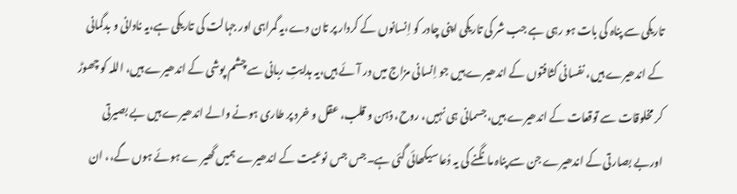تاریکی سے پناہ کی بات ہو رہی ہے جب شر کی تاریکی اپنی چادر کو اِنسانوں کے کردار پر تان دے،یہ گمراہی اور جہالت کی تاریکی ہے،یہ نادانی و بدگمانی کے اندھیرے ہیں، نفسانی کثافتوں کے اندھیرے ہیں جو اِنسانی مزاج میں در آئے ہیں،یہ ہدایتِ ربانی سے چشم پوشی کے اندھیرے ہیں، اللہ کو چھوڑ کر مخلوقات سے توقعات کے اندھیرے ہیں، جسمانی ہی نہیں، روح، ذہن و قلب، عقل و خرد پر طاری ہونے والے اندھیرے ہیں بے بصیرتی اوربے بصارتی کے اندھیرے جن سے پناہ مانگنے کی یہ دُعا سیکھائی گئی ہے۔جس جس نوعیت کے اندھیرے ہمیں گھیر ے ہوئے ہوں گے،، ان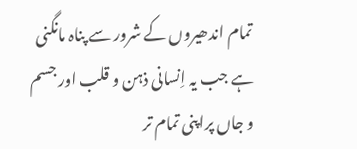تمام اندھیروں کے شرور سے پناہ مانگنی ہے جب یہ اِنسانی ذہن و قلب اور جسم و جاں پراپنی تمام تر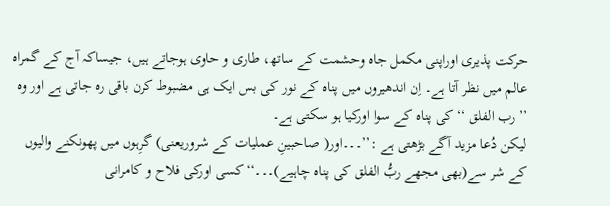حرکت پذیری اوراپنی مکمل جاہ وحشمت کے ساتھ، طاری و حاوی ہوجاتے ہیں، جیساکہ آج کے گمراہ عالم میں نظر آتا ہے۔ اِن اندھیروں میں پناہ کے نور کی بس ایک ہی مضبوط کرن باقی رہ جاتی ہے اور وہ ’’رب الفلق ‘‘ کی پناہ کے سوا اورکیا ہو سکتی ہے۔
لیکن دُعا مزید آگے بڑھتی ہے :’’۔۔۔اور( صاحبینِ عملیات کے شروریعنی) گرِہوں میں پھونکنے والیوں کے شر سے(بھی مجھے ربُّ الفلق کی پناہ چاہیے)۔۔۔‘‘کسی اورکی فلاح و کامرانی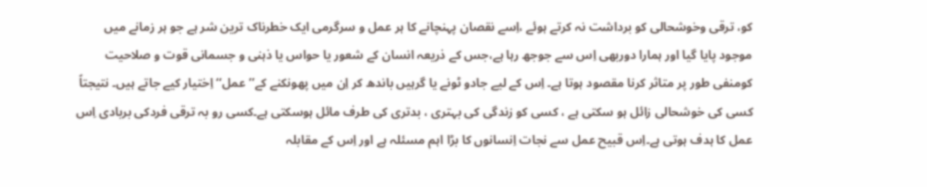کو، ترقی وخوشحالی کو برداشت نہ کرتے ہوئے ،اِسے نقصان پہنچانے کا ہر عمل و سرگرمی ایک خطرناک ترین شر ہے جو ہر زمانے میں موجود پایا گیا اور ہمارا دوربھی اِس سے جوجھ رہا ہے،جس کے ذریعہ انسان کے شعور یا حواس یا ذہنی و جسمانی قوت و صلاحیت کومنفی طور پر متاثر کرنا مقصود ہوتا ہے۔ اِس کے لیے جادو ٹونے یا گرہیں باندھ کر اِن میں پھونکنے کے’’ عمل‘‘ اِختیار کیے جاتے ہیں۔ نتیجتاً کسی کی خوشحالی زائل ہو سکتی ہے ، کسی کو زندگی کی بہتری ، بدتری کی طرف مائل ہوسکتی ہے۔کسی رو بہ ترقی فردکی بربادی اِس عمل کا ہدف ہوتی ہے۔اِس قبیح عمل سے نجات اِنسانوں کا بڑا اہم مسئلہ ہے اور اِس کے مقابلہ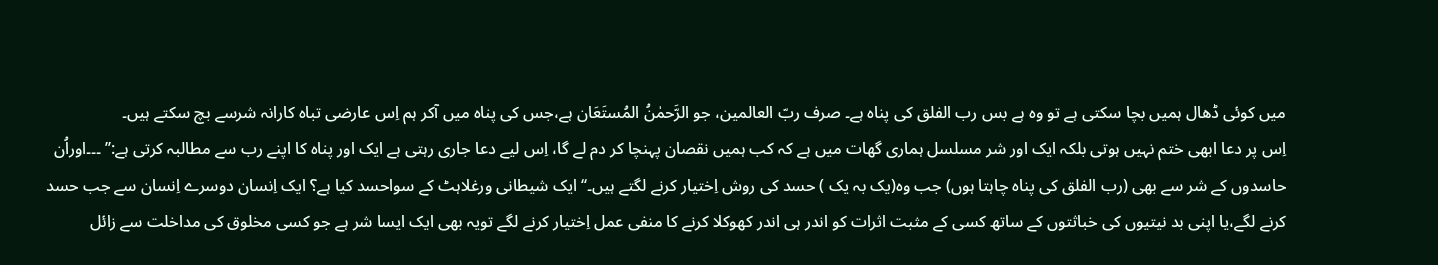میں کوئی ڈھال ہمیں بچا سکتی ہے تو وہ ہے بس رب الفلق کی پناہ ہے۔ صرف ربّ العالمین، جو الرَّحمٰنُ المُستَعَان ہے،جس کی پناہ میں آکر ہم اِس عارضی تباہ کارانہ شرسے بچ سکتے ہیں۔
اِس پر دعا ابھی ختم نہیں ہوتی بلکہ ایک اور شر مسلسل ہماری گھات میں ہے کہ کب ہمیں نقصان پہنچا کر دم لے گا، اِس لیے دعا جاری رہتی ہے ایک اور پناہ کا اپنے رب سے مطالبہ کرتی ہے:’’ ۔۔۔اوراُن حاسدوں کے شر سے بھی (رب الفلق کی پناہ چاہتا ہوں) جب وہ(یک بہ یک ) حسد کی روش اِختیار کرنے لگتے ہیں۔‘‘ایک شیطانی ورغلاہٹ کے سواحسد کیا ہے؟ ایک اِنسان دوسرے اِنسان سے جب حسد کرنے لگے،یا اپنی بد نیتیوں کی خباثتوں کے ساتھ کسی کے مثبت اثرات کو اندر ہی اندر کھوکلا کرنے کا منفی عمل اِختیار کرنے لگے تویہ بھی ایک ایسا شر ہے جو کسی مخلوق کی مداخلت سے زائل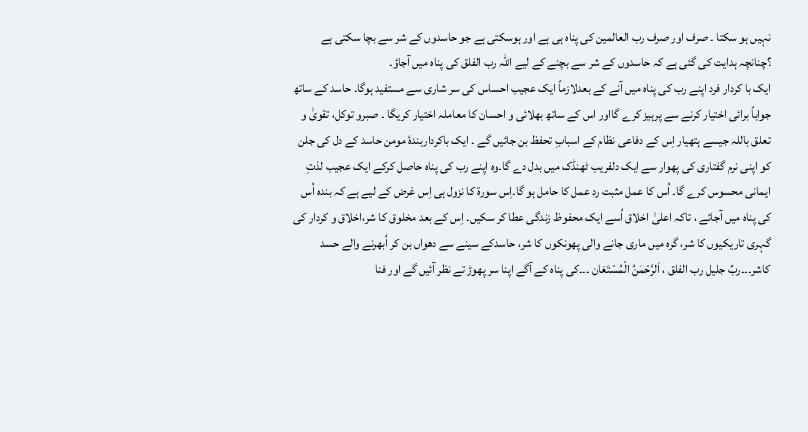نہیں ہو سکتا ۔ صرف اور صرف رب العالمین کی پناہ ہی ہے اور ہوسکتی ہے جو حاسدوں کے شر سے بچا سکتی ہے ؟چنانچہ ہدایت کی گئی ہے کہ حاسدوں کے شر سے بچنے کے لیے اللہ رب الفلق کی پناہ میں آجاؤ۔
ایک با کردار فرد اپنے رب کی پناہ میں آنے کے بعدلازماً ایک عجیب احساس کی سر شاری سے مستفید ہوگا۔ حاسد کے ساتھ جواباً برائی اختیار کرنے سے پرہیز کرے گااور اس کے ساتھ بھلائی و احسان کا معاملہ اختیار کریگا ۔ صبرو توکل، تقویٰ و تعلق باللہ جیسے ہتھیار اِس کے دفاعی نظام کے اسبابِ تحفظ بن جائیں گے ۔ ایک باکرداربندۂ مومن حاسد کے دل کی جلن کو اپنی نرم گفتاری کی پھوار سے ایک دلفریب ٹھنڈک میں بدل دے گا۔وہ اپنے رب کی پناہ حاصل کرکے ایک عجیب لذتِ ایمانی محسوس کرے گا۔ اُس کا عمل مثبت رد عمل کا حامل ہو گا۔اِس سورۃ کا نزول ہی اِس غرض کے لیے ہے کہ بندہ اُس کی پناہ میں آجائے ، تاکہ اعلیٰ اخلاق اُسے ایک محفوظ زندگی عطا کر سکیں۔ اِس کے بعد مخلوق کا شر،اخلاق و کردار کی گہری تاریکیوں کا شر، گرہ میں ماری جانے والی پھونکوں کا شر، حاسدکے سینے سے دھواں بن کر اُبھرنے والے حسد کاشر۔۔۔ربِّ جلیل رب الفلق ، اَلرَّحْمٰنُ الْمُسْتَعَان ۔۔۔کی پناہ کے آگے اپنا سر پھوڑ تے نظر آئیں گے اور فنا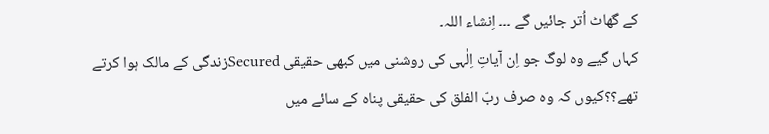کے گھاٹ اُتر جائیں گے ۔۔۔ اِنشاء اللہ۔
کہاں گیے وہ لوگ جو اِن آیاتِ اِلٰہی کی روشنی میں کبھی حقیقی Securedزندگی کے مالک ہوا کرتے تھے؟؟کیوں کہ وہ صرف ربّ الفلق کی حقیقی پناہ کے سائے میں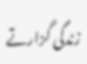زندگی گزارتے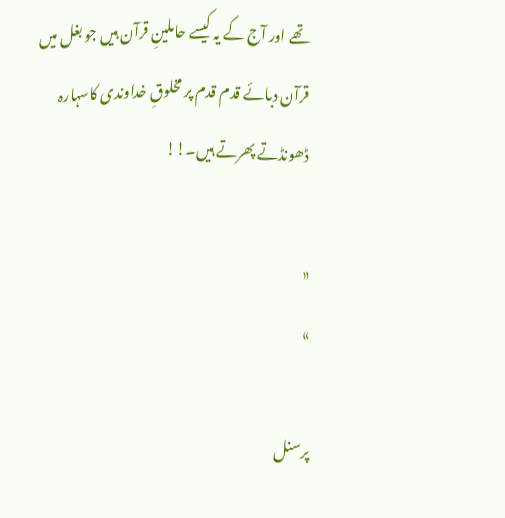تھے اور آج کے یہ کیسے حاملینِ قرآن ہیں جو بغل میں قرآن دبائے قدم قدم پر مخلوقِ خداوندی کاسہارہ ڈھونڈتے پھرتے ہیں۔!!

«
»

پرسنل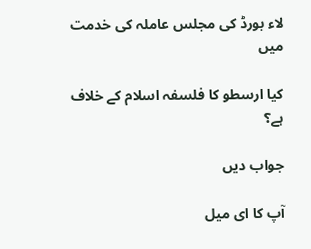لاء بورڈ کی مجلس عاملہ کی خدمت میں

کیا ارسطو کا فلسفہ اسلام کے خلاف ہے؟

جواب دیں

آپ کا ای میل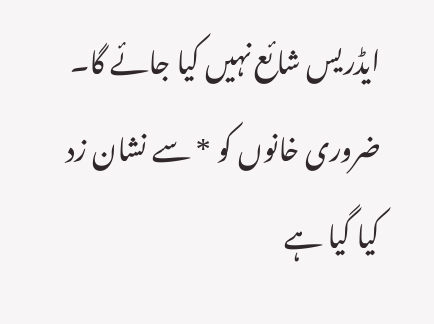ایڈریس شائع نہیں کیا جائے گا۔ ضروری خانوں کو * سے نشان زد کیا گیا ہے